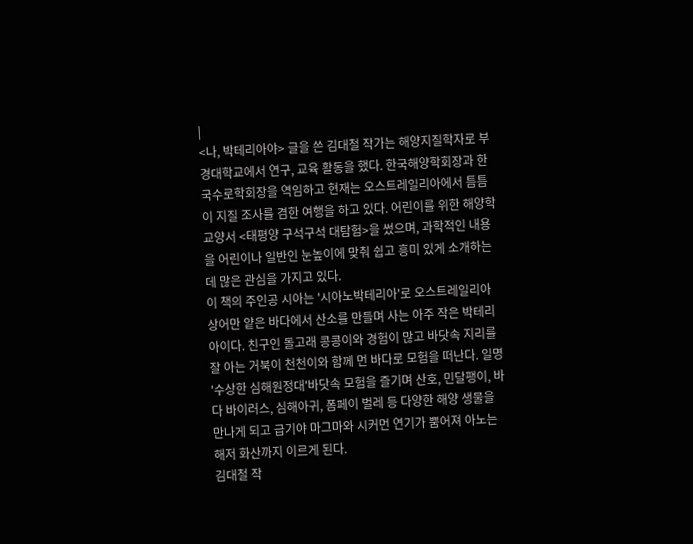|
<나, 박테리아야> 글을 쓴 김대철 작가는 해양지질학자로 부경대학교에서 연구, 교육 활동을 했다. 한국해양학회장과 한국수로학회장을 역임하고 현재는 오스트레일리아에서 틈틈이 지질 조사를 겸한 여행을 하고 있다. 어린이를 위한 해양학 교양서 <태평양 구석구석 대탐험>을 썼으며, 과학적인 내용을 어린이나 일반인 눈높이에 맞춰 쉽고 흥미 있게 소개하는 데 많은 관심을 가지고 있다.
이 책의 주인공 시아는 '시아노박테리아'로 오스트레일리아 상어만 얕은 바다에서 산소를 만들며 사는 아주 작은 박테리아이다. 친구인 돌고래 콩콩이와 경험이 많고 바닷속 지리를 잘 아는 거북이 천천이와 함께 먼 바다로 모험을 떠난다. 일명 '수상한 심해원정대'바닷속 모험을 즐기며 산호, 민달팽이, 바다 바이러스, 심해아귀, 폼페이 벌레 등 다양한 해양 생물을 만나게 되고 급기야 마그마와 시커먼 연기가 뿜어져 아노는 해저 화산까지 이르게 된다.
김대철 작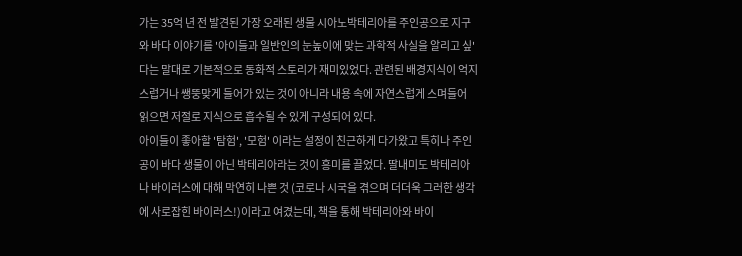가는 35억 년 전 발견된 가장 오래된 생물 시아노박테리아를 주인공으로 지구와 바다 이야기를 '아이들과 일반인의 눈높이에 맞는 과학적 사실을 알리고 싶'다는 말대로 기본적으로 동화적 스토리가 재미있었다. 관련된 배경지식이 억지스럽거나 쌩뚱맞게 들어가 있는 것이 아니라 내용 속에 자연스럽게 스며들어 읽으면 저절로 지식으로 흡수될 수 있게 구성되어 있다.
아이들이 좋아할 '탐험', '모험' 이라는 설정이 친근하게 다가왔고 특히나 주인공이 바다 생물이 아닌 박테리아라는 것이 흥미를 끌었다. 딸내미도 박테리아나 바이러스에 대해 막연히 나쁜 것 (코로나 시국을 겪으며 더더욱 그러한 생각에 사로잡힌 바이러스!)이라고 여겼는데, 책을 통해 박테리아와 바이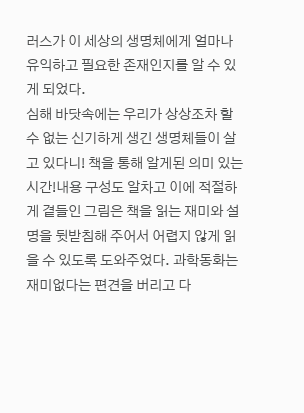러스가 이 세상의 생명체에게 얼마나 유익하고 필요한 존재인지를 알 수 있게 되었다.
심해 바닷속에는 우리가 상상조차 할 수 없는 신기하게 생긴 생명체들이 살고 있다니! 책을 통해 알게된 의미 있는 시간!내용 구성도 알차고 이에 적절하게 곁들인 그림은 책을 읽는 재미와 설명을 뒷받침해 주어서 어렵지 않게 읽을 수 있도록 도와주었다. 과학동화는 재미없다는 편견을 버리고 다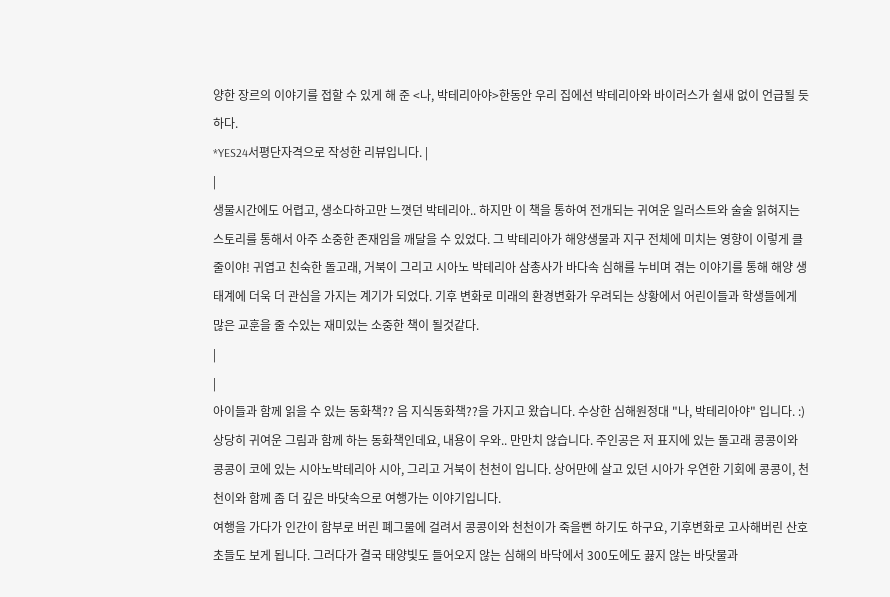양한 장르의 이야기를 접할 수 있게 해 준 <나, 박테리아야>한동안 우리 집에선 박테리아와 바이러스가 쉴새 없이 언급될 듯하다.
*YES24서평단자격으로 작성한 리뷰입니다. |
|
생물시간에도 어렵고, 생소다하고만 느꼇던 박테리아.. 하지만 이 책을 통하여 전개되는 귀여운 일러스트와 술술 읽혀지는 스토리를 통해서 아주 소중한 존재임을 깨달을 수 있었다. 그 박테리아가 해양생물과 지구 전체에 미치는 영향이 이렇게 클줄이야! 귀엽고 친숙한 돌고래, 거북이 그리고 시아노 박테리아 삼총사가 바다속 심해를 누비며 겪는 이야기를 통해 해양 생태계에 더욱 더 관심을 가지는 계기가 되었다. 기후 변화로 미래의 환경변화가 우려되는 상황에서 어린이들과 학생들에게 많은 교훈을 줄 수있는 재미있는 소중한 책이 될것같다.
|
|
아이들과 함께 읽을 수 있는 동화책?? 음 지식동화책??을 가지고 왔습니다. 수상한 심해원정대 "나, 박테리아야" 입니다. :) 상당히 귀여운 그림과 함께 하는 동화책인데요, 내용이 우와.. 만만치 않습니다. 주인공은 저 표지에 있는 돌고래 콩콩이와 콩콩이 코에 있는 시아노박테리아 시아, 그리고 거북이 천천이 입니다. 상어만에 살고 있던 시아가 우연한 기회에 콩콩이, 천천이와 함께 좀 더 깊은 바닷속으로 여행가는 이야기입니다.
여행을 가다가 인간이 함부로 버린 폐그물에 걸려서 콩콩이와 천천이가 죽을뻔 하기도 하구요, 기후변화로 고사해버린 산호초들도 보게 됩니다. 그러다가 결국 태양빛도 들어오지 않는 심해의 바닥에서 300도에도 끓지 않는 바닷물과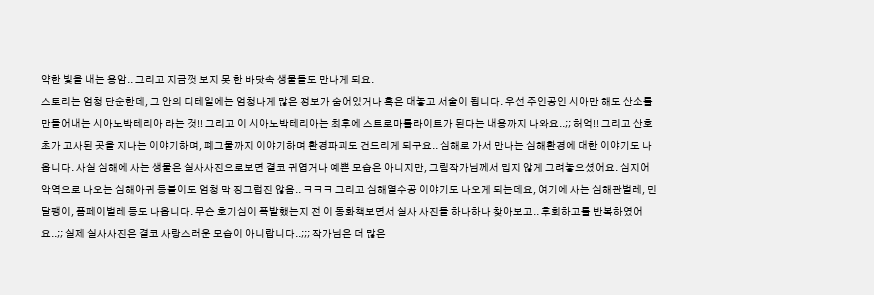약한 빛을 내는 용암.. 그리고 지금껏 보지 못 한 바닷속 생물들도 만나게 되요.
스토리는 엄청 단순한데, 그 안의 디테일에는 엄청나게 많은 정보가 숨어있거나 혹은 대놓고 서술이 됩니다. 우선 주인공인 시아만 해도 산소를 만들어내는 시아노박테리아 라는 것!! 그리고 이 시아노박테리아는 최후에 스트로마톨라이트가 된다는 내용까지 나와요..;; 허억!! 그리고 산호초가 고사된 곳을 지나는 이야기하며, 폐그물까지 이야기하며 환경파괴도 건드리게 되구요.. 심해로 가서 만나는 심해환경에 대한 이야기도 나옵니다. 사실 심해에 사는 생물은 실사사진으로보면 결코 귀엽거나 예쁜 모습은 아니지만, 그림작가님께서 밉지 않게 그려놓으셨어요. 심지어 악역으로 나오는 심해아귀 등불이도 엄청 막 징그럽진 않음.. ㅋㅋㅋ 그리고 심해열수공 이야기도 나오게 되는데요, 여기에 사는 심해관벌레, 민달팽이, 폼페이벌레 등도 나옵니다. 무슨 호기심이 폭발했는지 전 이 동화책보면서 실사 사진들 하나하나 찾아보고.. 후회하고를 반복하였어요..;; 실제 실사사진은 결코 사랑스러운 모습이 아니랍니다..;;; 작가님은 더 많은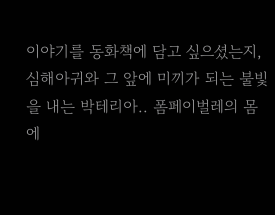이야기를 동화책에 담고 싶으셨는지, 심해아귀와 그 앞에 미끼가 되는 불빛을 내는 박테리아.. 폼페이벌레의 몸에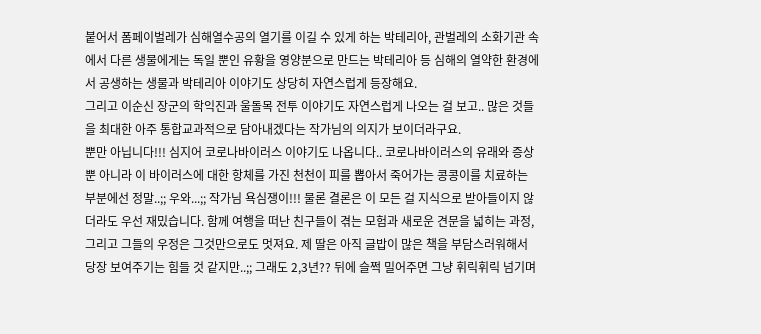붙어서 폼페이벌레가 심해열수공의 열기를 이길 수 있게 하는 박테리아, 관벌레의 소화기관 속에서 다른 생물에게는 독일 뿐인 유황을 영양분으로 만드는 박테리아 등 심해의 열약한 환경에서 공생하는 생물과 박테리아 이야기도 상당히 자연스럽게 등장해요.
그리고 이순신 장군의 학익진과 울돌목 전투 이야기도 자연스럽게 나오는 걸 보고.. 많은 것들을 최대한 아주 통합교과적으로 담아내겠다는 작가님의 의지가 보이더라구요.
뿐만 아닙니다!!! 심지어 코로나바이러스 이야기도 나옵니다.. 코로나바이러스의 유래와 증상 뿐 아니라 이 바이러스에 대한 항체를 가진 천천이 피를 뽑아서 죽어가는 콩콩이를 치료하는 부분에선 정말..;; 우와...;; 작가님 욕심쟁이!!! 물론 결론은 이 모든 걸 지식으로 받아들이지 않더라도 우선 재밌습니다. 함께 여행을 떠난 친구들이 겪는 모험과 새로운 견문을 넓히는 과정, 그리고 그들의 우정은 그것만으로도 멋져요. 제 딸은 아직 글밥이 많은 책을 부담스러워해서 당장 보여주기는 힘들 것 같지만..;; 그래도 2,3년?? 뒤에 슬쩍 밀어주면 그냥 휘릭휘릭 넘기며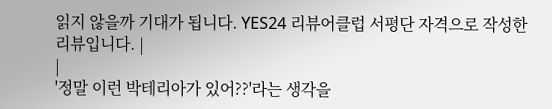읽지 않을까 기대가 됩니다. YES24 리뷰어클럽 서평단 자격으로 작성한 리뷰입니다. |
|
'정말 이런 박테리아가 있어??'라는 생각을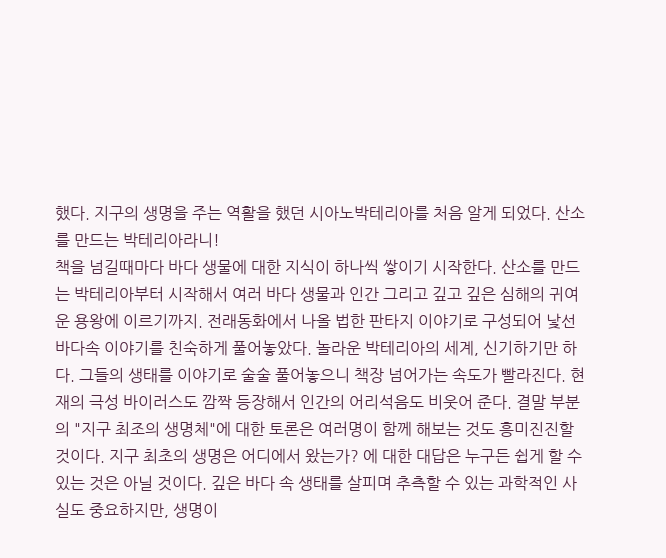했다. 지구의 생명을 주는 역활을 했던 시아노박테리아를 처음 알게 되었다. 산소를 만드는 박테리아라니!
책을 넘길때마다 바다 생물에 대한 지식이 하나씩 쌓이기 시작한다. 산소를 만드는 박테리아부터 시작해서 여러 바다 생물과 인간 그리고 깊고 깊은 심해의 귀여운 용왕에 이르기까지. 전래동화에서 나올 법한 판타지 이야기로 구성되어 낯선 바다속 이야기를 친숙하게 풀어놓았다. 놀라운 박테리아의 세계, 신기하기만 하다. 그들의 생태를 이야기로 술술 풀어놓으니 책장 넘어가는 속도가 빨라진다. 현재의 극성 바이러스도 깜짝 등장해서 인간의 어리석음도 비웃어 준다. 결말 부분의 "지구 최조의 생명체"에 대한 토론은 여러명이 함께 해보는 것도 흥미진진할 것이다. 지구 최초의 생명은 어디에서 왔는가? 에 대한 대답은 누구든 쉽게 할 수 있는 것은 아닐 것이다. 깊은 바다 속 생태를 살피며 추측할 수 있는 과학적인 사실도 중요하지만, 생명이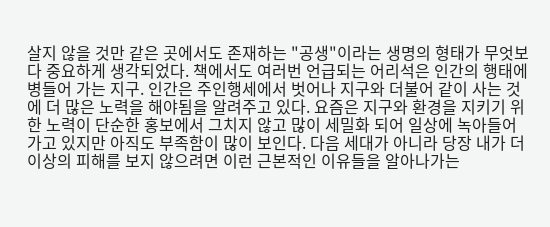살지 않을 것만 같은 곳에서도 존재하는 "공생"이라는 생명의 형태가 무엇보다 중요하게 생각되었다. 책에서도 여러번 언급되는 어리석은 인간의 행태에 병들어 가는 지구. 인간은 주인행세에서 벗어나 지구와 더불어 같이 사는 것에 더 많은 노력을 해야됨을 알려주고 있다. 요즘은 지구와 환경을 지키기 위한 노력이 단순한 홍보에서 그치지 않고 많이 세밀화 되어 일상에 녹아들어 가고 있지만 아직도 부족함이 많이 보인다. 다음 세대가 아니라 당장 내가 더이상의 피해를 보지 않으려면 이런 근본적인 이유들을 알아나가는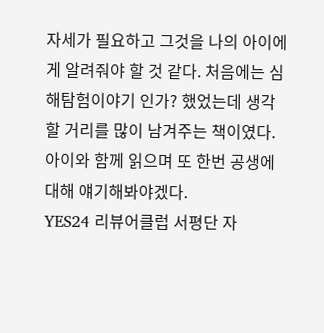자세가 필요하고 그것을 나의 아이에게 알려줘야 할 것 같다. 처음에는 심해탐험이야기 인가? 했었는데 생각할 거리를 많이 남겨주는 책이였다. 아이와 함께 읽으며 또 한번 공생에 대해 얘기해봐야겠다.
YES24 리뷰어클럽 서평단 자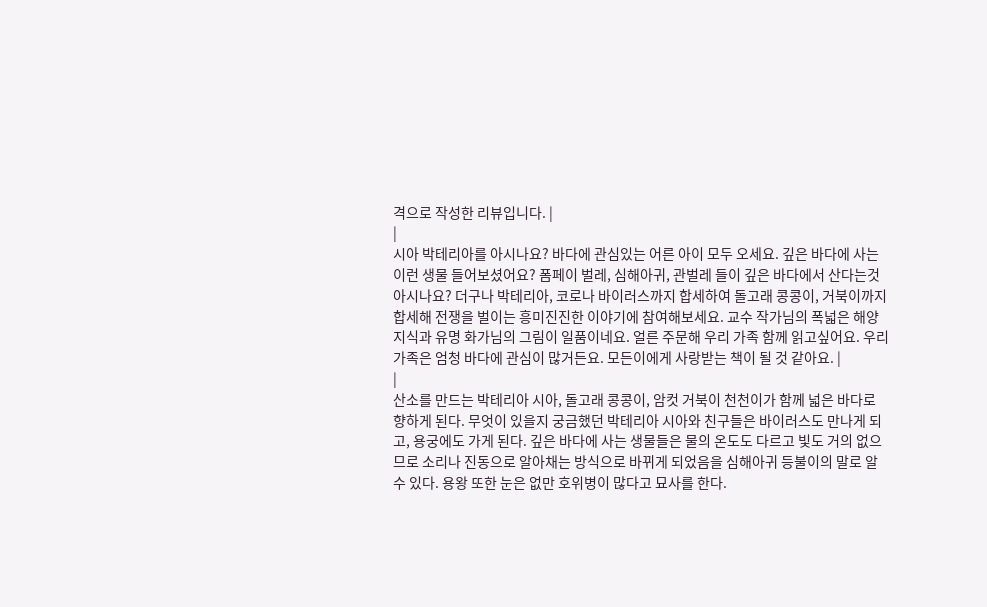격으로 작성한 리뷰입니다. |
|
시아 박테리아를 아시나요? 바다에 관심있는 어른 아이 모두 오세요. 깊은 바다에 사는 이런 생물 들어보셨어요? 폼페이 벌레, 심해아귀, 관벌레 들이 깊은 바다에서 산다는것 아시나요? 더구나 박테리아, 코로나 바이러스까지 합세하여 돌고래 콩콩이, 거북이까지 합세해 전쟁을 벌이는 흥미진진한 이야기에 참여해보세요. 교수 작가님의 폭넓은 해양지식과 유명 화가님의 그림이 일품이네요. 얼른 주문해 우리 가족 함께 읽고싶어요. 우리 가족은 엄청 바다에 관심이 많거든요. 모든이에게 사랑받는 책이 될 것 같아요. |
|
산소를 만드는 박테리아 시아, 돌고래 콩콩이, 암컷 거북이 천천이가 함께 넓은 바다로 향하게 된다. 무엇이 있을지 궁금했던 박테리아 시아와 친구들은 바이러스도 만나게 되고, 용궁에도 가게 된다. 깊은 바다에 사는 생물들은 물의 온도도 다르고 빛도 거의 없으므로 소리나 진동으로 알아채는 방식으로 바뀌게 되었음을 심해아귀 등불이의 말로 알 수 있다. 용왕 또한 눈은 없만 호위병이 많다고 묘사를 한다.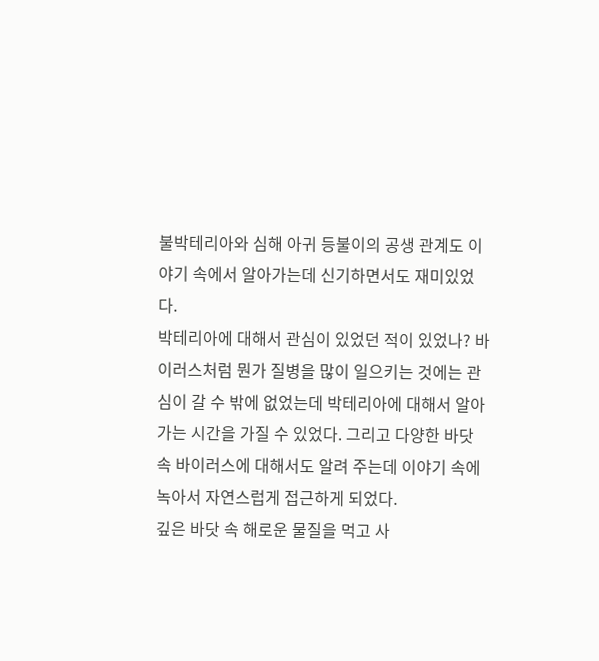불박테리아와 심해 아귀 등불이의 공생 관계도 이야기 속에서 알아가는데 신기하면서도 재미있었다.
박테리아에 대해서 관심이 있었던 적이 있었나? 바이러스처럼 뭔가 질병을 많이 일으키는 것에는 관심이 갈 수 밖에 없었는데 박테리아에 대해서 알아가는 시간을 가질 수 있었다. 그리고 다양한 바닷 속 바이러스에 대해서도 알려 주는데 이야기 속에 녹아서 자연스럽게 접근하게 되었다.
깊은 바닷 속 해로운 물질을 먹고 사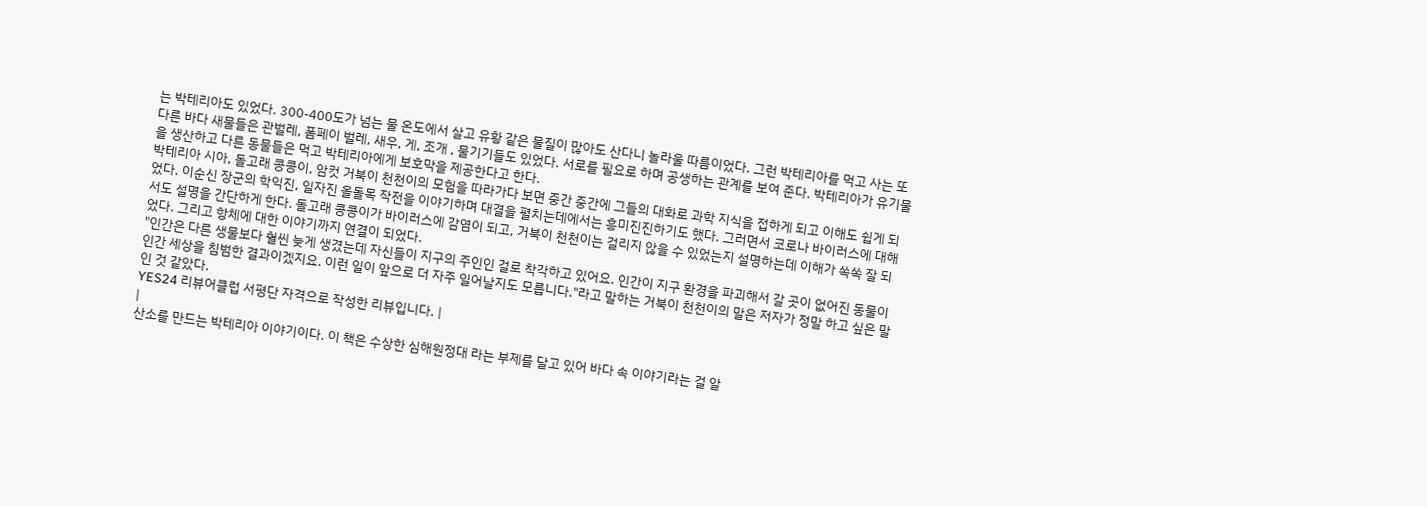는 박테리아도 있었다. 300-400도가 넘는 물 온도에서 살고 유황 같은 물질이 많아도 산다니 놀라울 따름이었다. 그런 박테리아를 먹고 사는 또 다른 바다 새물들은 관벌레, 폼페이 벌레, 새우, 게, 조개 , 물기기들도 있었다. 서로를 필요로 하며 공생하는 관계를 보여 준다. 박테리아가 유기물을 생산하고 다른 동물들은 먹고 박테리아에게 보호막을 제공한다고 한다.
박테리아 시아, 돌고래 콩콩이, 암컷 거북이 천천이의 모험을 따라가다 보면 중간 중간에 그들의 대화로 과학 지식을 접하게 되고 이해도 쉽게 되었다. 이순신 장군의 학익진, 일자진 올돌목 작전을 이야기하며 대결을 펼치는데에서는 흥미진진하기도 했다. 그러면서 코로나 바이러스에 대해서도 설명을 간단하게 한다. 돌고래 콩콩이가 바이러스에 감염이 되고, 거북이 천천이는 걸리지 않을 수 있었는지 설명하는데 이해가 쏙쏙 잘 되었다. 그리고 항체에 대한 이야기까지 연결이 되었다.
"인간은 다른 생물보다 훨씬 늦게 생겼는데 자신들이 지구의 주인인 걸로 착각하고 있어요. 인간이 지구 환경을 파괴해서 갈 곳이 없어진 동물이 인간 세상을 침범한 결과이겠지요. 이런 일이 앞으로 더 자주 일어날지도 모릅니다."라고 말하는 거북이 천천이의 말은 저자가 정말 하고 싶은 말인 것 같았다.
YES24 리뷰어클럽 서평단 자격으로 작성한 리뷰입니다. |
|
산소를 만드는 박테리아 이야기이다. 이 책은 수상한 심해원정대 라는 부제를 달고 있어 바다 속 이야기라는 걸 알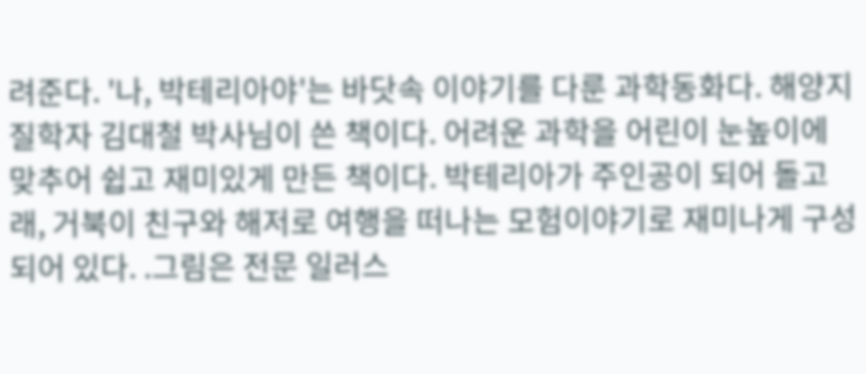려준다. '나, 박테리아야'는 바닷속 이야기를 다룬 과학동화다. 해양지질학자 김대철 박사님이 쓴 책이다. 어려운 과학을 어린이 눈높이에 맞추어 쉽고 재미있게 만든 책이다. 박테리아가 주인공이 되어 돌고래, 거북이 친구와 해저로 여행을 떠나는 모험이야기로 재미나게 구성되어 있다. .그림은 전문 일러스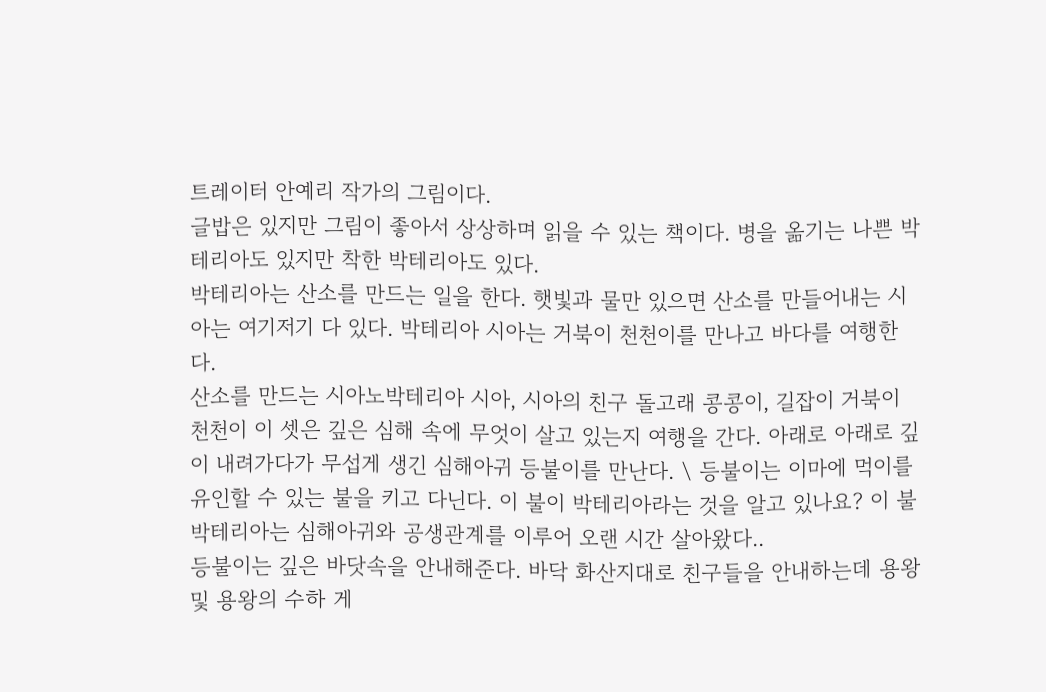트레이터 안예리 작가의 그림이다.
글밥은 있지만 그림이 좋아서 상상하며 읽을 수 있는 책이다. 병을 옮기는 나쁜 박테리아도 있지만 착한 박테리아도 있다.
박테리아는 산소를 만드는 일을 한다. 햇빛과 물만 있으면 산소를 만들어내는 시아는 여기저기 다 있다. 박테리아 시아는 거북이 천천이를 만나고 바다를 여행한다.
산소를 만드는 시아노박테리아 시아, 시아의 친구 돌고래 콩콩이, 길잡이 거북이 천천이 이 셋은 깊은 심해 속에 무엇이 살고 있는지 여행을 간다. 아래로 아래로 깊이 내려가다가 무섭게 생긴 심해아귀 등불이를 만난다. \ 등불이는 이마에 먹이를 유인할 수 있는 불을 키고 다닌다. 이 불이 박테리아라는 것을 알고 있나요? 이 불 박테리아는 심해아귀와 공생관계를 이루어 오랜 시간 살아왔다..
등불이는 깊은 바닷속을 안내해준다. 바닥 화산지대로 친구들을 안내하는데 용왕 및 용왕의 수하 게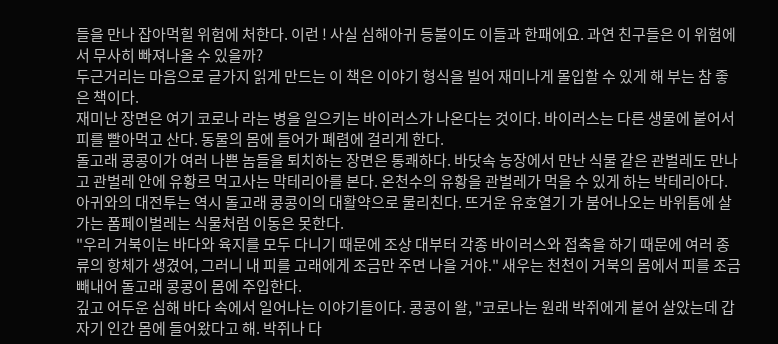들을 만나 잡아먹힐 위험에 처한다. 이런 ! 사실 심해아귀 등불이도 이들과 한패에요. 과연 친구들은 이 위험에서 무사히 빠져나올 수 있을까?
두근거리는 마음으로 긑가지 읽게 만드는 이 책은 이야기 형식을 빌어 재미나게 몰입할 수 있게 해 부는 참 좋은 책이다.
재미난 장면은 여기 코로나 라는 병을 일으키는 바이러스가 나온다는 것이다. 바이러스는 다른 생물에 붙어서 피를 빨아먹고 산다. 동물의 몸에 들어가 폐렴에 걸리게 한다.
돌고래 콩콩이가 여러 나쁜 놈들을 퇴치하는 장면은 통쾌하다. 바닷속 농장에서 만난 식물 같은 관벌레도 만나고 관벌레 안에 유황르 먹고사는 막테리아를 본다. 온천수의 유황을 관벌레가 먹을 수 있게 하는 박테리아다.
아귀와의 대전투는 역시 돌고래 콩콩이의 대활약으로 물리친다. 뜨거운 유호열기 가 붐어나오는 바위틈에 살가는 폼페이벌레는 식물처럼 이동은 못한다.
"우리 거북이는 바다와 육지를 모두 다니기 때문에 조상 대부터 각종 바이러스와 접축을 하기 때문에 여러 종류의 항체가 생겼어, 그러니 내 피를 고래에게 조금만 주면 나을 거야." 새우는 천천이 거북의 몸에서 피를 조금 빼내어 돌고래 콩콩이 몸에 주입한다.
깊고 어두운 심해 바다 속에서 일어나는 이야기들이다. 콩콩이 왈, "코로나는 원래 박쥐에게 붙어 살았는데 갑자기 인간 몸에 들어왔다고 해. 박쥐나 다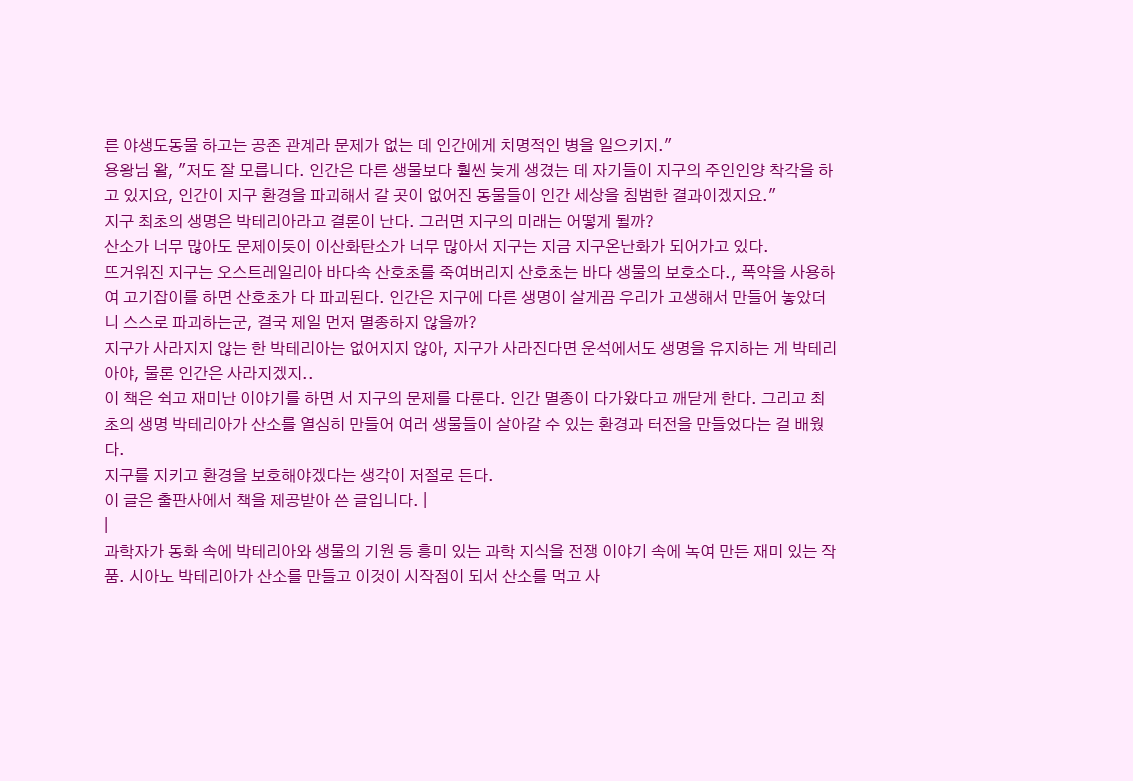른 야생도동물 하고는 공존 관계라 문제가 없는 데 인간에게 치명적인 병을 일으키지."
용왕님 왈, "저도 잘 모릅니다. 인간은 다른 생물보다 훨씬 늦게 생겼는 데 자기들이 지구의 주인인양 착각을 하고 있지요, 인간이 지구 환경을 파괴해서 갈 곳이 없어진 동물들이 인간 세상을 침범한 결과이겠지요."
지구 최초의 생명은 박테리아라고 결론이 난다. 그러면 지구의 미래는 어떻게 될까?
산소가 너무 많아도 문제이듯이 이산화탄소가 너무 많아서 지구는 지금 지구온난화가 되어가고 있다.
뜨거워진 지구는 오스트레일리아 바다속 산호초를 죽여버리지 산호초는 바다 생물의 보호소다., 폭약을 사용하여 고기잡이를 하면 산호초가 다 파괴된다. 인간은 지구에 다른 생명이 살게끔 우리가 고생해서 만들어 놓았더니 스스로 파괴하는군, 결국 제일 먼저 멸종하지 않을까?
지구가 사라지지 않는 한 박테리아는 없어지지 않아, 지구가 사라진다면 운석에서도 생명을 유지하는 게 박테리아야, 물론 인간은 사라지겠지..
이 책은 쉭고 재미난 이야기를 하면 서 지구의 문제를 다룬다. 인간 멸종이 다가왔다고 깨닫게 한다. 그리고 최초의 생명 박테리아가 산소를 열심히 만들어 여러 생물들이 살아갈 수 있는 환경과 터전을 만들었다는 걸 배웠다.
지구를 지키고 환경을 보호해야겠다는 생각이 저절로 든다.
이 글은 출판사에서 책을 제공받아 쓴 글입니다. |
|
과학자가 동화 속에 박테리아와 생물의 기원 등 흥미 있는 과학 지식을 전쟁 이야기 속에 녹여 만든 재미 있는 작품. 시아노 박테리아가 산소를 만들고 이것이 시작점이 되서 산소를 먹고 사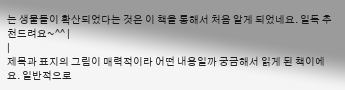는 생물들이 확산되었다는 것은 이 책을 통해서 처음 알게 되었네요. 일독 추천드려요~^^ |
|
제목과 표지의 그림이 매력적이라 어떤 내용일까 궁금해서 읽게 된 책이에요. 일반적으로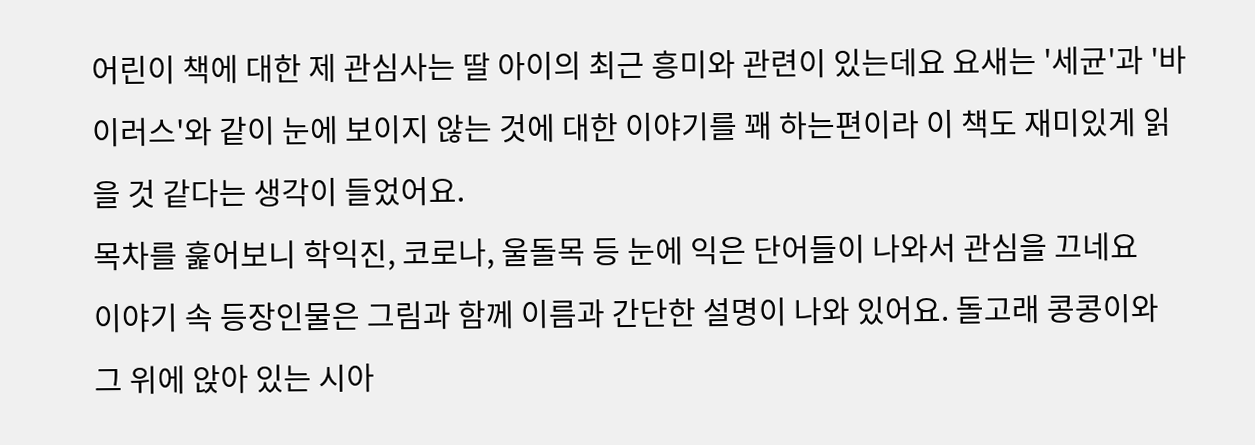어린이 책에 대한 제 관심사는 딸 아이의 최근 흥미와 관련이 있는데요 요새는 '세균'과 '바이러스'와 같이 눈에 보이지 않는 것에 대한 이야기를 꽤 하는편이라 이 책도 재미있게 읽을 것 같다는 생각이 들었어요.
목차를 훑어보니 학익진, 코로나, 울돌목 등 눈에 익은 단어들이 나와서 관심을 끄네요
이야기 속 등장인물은 그림과 함께 이름과 간단한 설명이 나와 있어요. 돌고래 콩콩이와 그 위에 앉아 있는 시아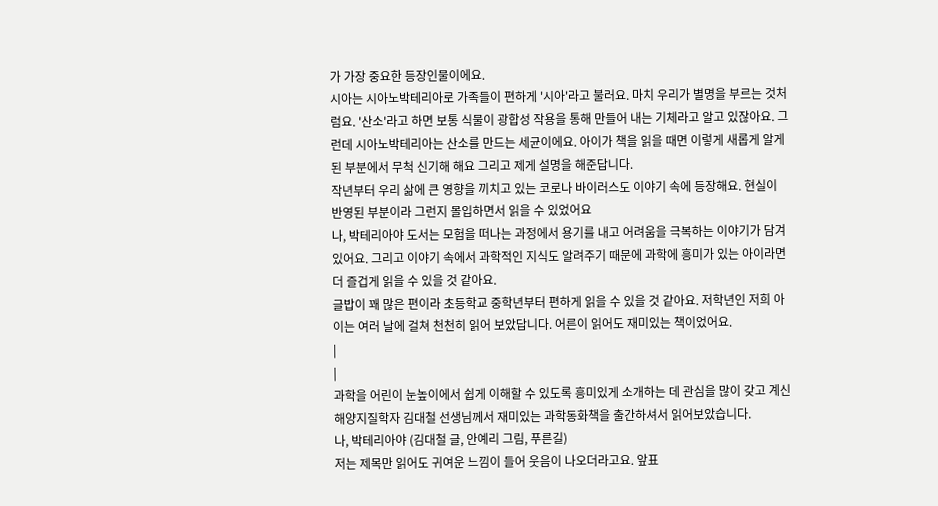가 가장 중요한 등장인물이에요.
시아는 시아노박테리아로 가족들이 편하게 '시아'라고 불러요. 마치 우리가 별명을 부르는 것처럼요. '산소'라고 하면 보통 식물이 광합성 작용을 통해 만들어 내는 기체라고 알고 있잖아요. 그런데 시아노박테리아는 산소를 만드는 세균이에요. 아이가 책을 읽을 때면 이렇게 새롭게 알게 된 부분에서 무척 신기해 해요 그리고 제게 설명을 해준답니다.
작년부터 우리 삶에 큰 영향을 끼치고 있는 코로나 바이러스도 이야기 속에 등장해요. 현실이 반영된 부분이라 그런지 몰입하면서 읽을 수 있었어요
나, 박테리아야 도서는 모험을 떠나는 과정에서 용기를 내고 어려움을 극복하는 이야기가 담겨있어요. 그리고 이야기 속에서 과학적인 지식도 알려주기 때문에 과학에 흥미가 있는 아이라면 더 즐겁게 읽을 수 있을 것 같아요.
글밥이 꽤 많은 편이라 초등학교 중학년부터 편하게 읽을 수 있을 것 같아요. 저학년인 저희 아이는 여러 날에 걸쳐 천천히 읽어 보았답니다. 어른이 읽어도 재미있는 책이었어요.
|
|
과학을 어린이 눈높이에서 쉽게 이해할 수 있도록 흥미있게 소개하는 데 관심을 많이 갖고 계신 해양지질학자 김대철 선생님께서 재미있는 과학동화책을 출간하셔서 읽어보았습니다.
나, 박테리아야 (김대철 글, 안예리 그림, 푸른길)
저는 제목만 읽어도 귀여운 느낌이 들어 웃음이 나오더라고요. 앞표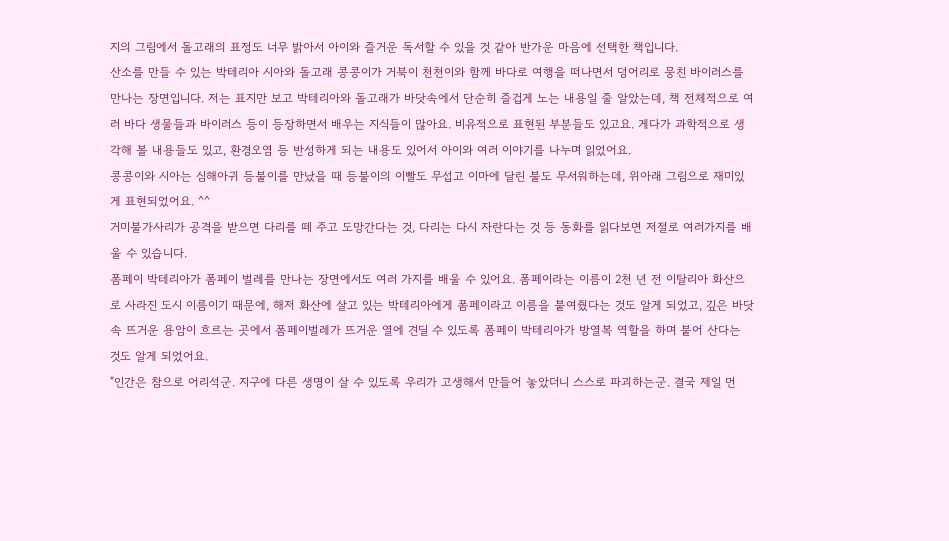지의 그림에서 돌고래의 표정도 너무 밝아서 아이와 즐거운 독서할 수 있을 것 같아 반가운 마음에 선택한 책입니다.
산소를 만들 수 있는 박테리아 시아와 돌고래 콩콩이가 거북이 천천이와 함께 바다로 여행을 떠나면서 덩어리로 뭉친 바이러스를 만나는 장면입니다. 저는 표지만 보고 박테리아와 돌고래가 바닷속에서 단순히 즐겁게 노는 내용일 줄 알았는데, 책 전체적으로 여러 바다 생물들과 바이러스 등이 등장하면서 배우는 지식들이 많아요. 비유적으로 표현된 부분들도 있고요. 게다가 과학적으로 생각해 볼 내용들도 있고, 환경오염 등 반성하게 되는 내용도 있어서 아이와 여러 이야기를 나누며 읽었어요.
콩콩이와 시아는 심해아귀 등불이를 만났을 때 등불이의 이빨도 무섭고 이마에 달린 불도 무서워하는데, 위아래 그림으로 재미있게 표현되었어요. ^^
거미불가사리가 공격을 받으면 다리를 떼 주고 도망간다는 것, 다리는 다시 자란다는 것 등 동화를 읽다보면 저절로 여러가지를 배울 수 있습니다.
폼페이 박테리아가 폼페이 벌레를 만나는 장면에서도 여러 가지를 배울 수 있어요. 폼페이라는 이름이 2천 년 전 이탈리아 화산으로 사라진 도시 이름이기 때문에, 해저 화산에 살고 있는 박테리아에게 폼페이라고 이름을 붙여줬다는 것도 알게 되었고, 깊은 바닷속 뜨거운 용암이 흐르는 곳에서 폼페이벌레가 뜨거운 열에 견딜 수 있도록 폼페이 박테리아가 방열복 역할을 하며 붙어 산다는 것도 알게 되었어요.
"인간은 참으로 어리석군. 지구에 다른 생명이 살 수 있도록 우리가 고생해서 만들어 놓았더니 스스로 파괴하는군. 결국 제일 먼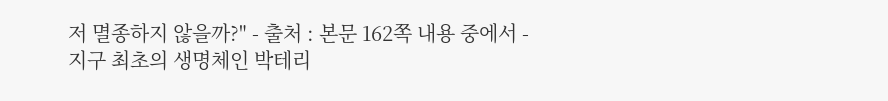저 멸종하지 않을까?" - 출처 : 본문 162쪽 내용 중에서 -
지구 최초의 생명체인 박테리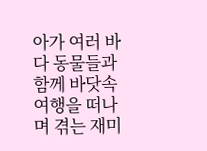아가 여러 바다 동물들과 함께 바닷속 여행을 떠나며 겪는 재미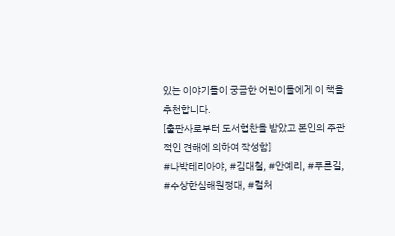있는 이야기들이 궁금한 어린이들에게 이 책을 추천합니다.
[출판사로부터 도서협찬을 받았고 본인의 주관적인 견해에 의하여 작성함]
#나박테리아야, #김대철, #안예리, #푸른길, #수상한심해원정대, #컬처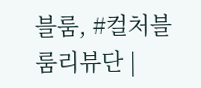블룸, #컬처블룸리뷰단 |